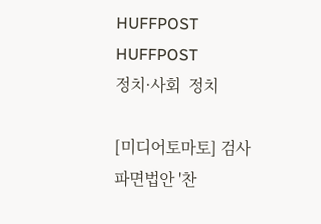HUFFPOST
HUFFPOST
정치·사회  정치

[미디어토마토] 검사 파면법안 '찬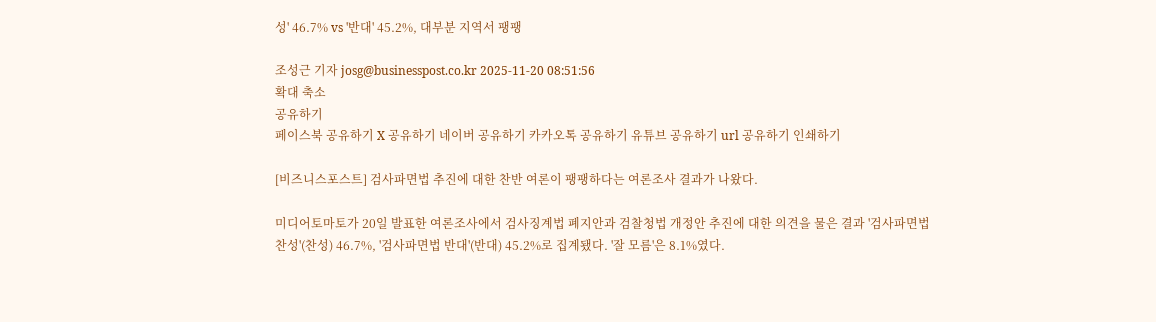성' 46.7% vs '반대' 45.2%, 대부분 지역서 팽팽

조성근 기자 josg@businesspost.co.kr 2025-11-20 08:51:56
확대 축소
공유하기
페이스북 공유하기 X 공유하기 네이버 공유하기 카카오톡 공유하기 유튜브 공유하기 url 공유하기 인쇄하기

[비즈니스포스트] 검사파면법 추진에 대한 찬반 여론이 팽팽하다는 여론조사 결과가 나왔다.

미디어토마토가 20일 발표한 여론조사에서 검사징계법 폐지안과 검찰청법 개정안 추진에 대한 의견을 물은 결과 '검사파면법 찬성'(찬성) 46.7%, '검사파면법 반대'(반대) 45.2%로 집계됐다. '잘 모름'은 8.1%였다.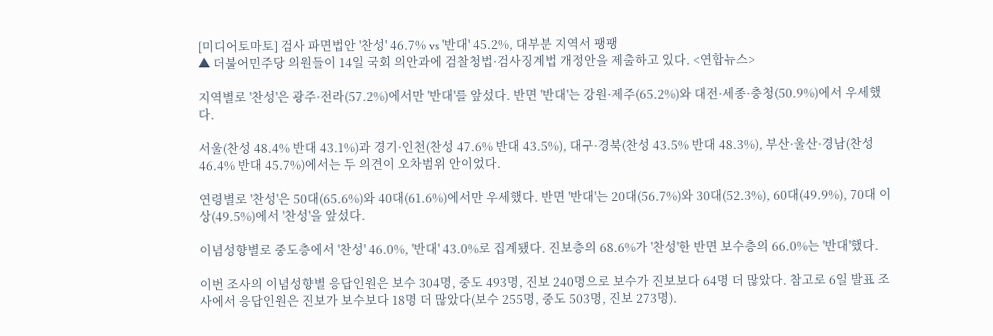[미디어토마토] 검사 파면법안 '찬성' 46.7% vs '반대' 45.2%, 대부분 지역서 팽팽
▲ 더불어민주당 의원들이 14일 국회 의안과에 검찰청법·검사징계법 개정안을 제출하고 있다. <연합뉴스>

지역별로 '찬성'은 광주·전라(57.2%)에서만 '반대'를 앞섰다. 반면 '반대'는 강원·제주(65.2%)와 대전·세종·충청(50.9%)에서 우세했다.

서울(찬성 48.4% 반대 43.1%)과 경기·인천(찬성 47.6% 반대 43.5%), 대구·경북(찬성 43.5% 반대 48.3%), 부산·울산·경남(찬성 46.4% 반대 45.7%)에서는 두 의견이 오차범위 안이었다.

연령별로 '찬성'은 50대(65.6%)와 40대(61.6%)에서만 우세했다. 반면 '반대'는 20대(56.7%)와 30대(52.3%), 60대(49.9%), 70대 이상(49.5%)에서 '찬성'을 앞섰다.

이념성향별로 중도층에서 '찬성' 46.0%, '반대' 43.0%로 집계됐다. 진보층의 68.6%가 '찬성'한 반면 보수층의 66.0%는 '반대'했다.

이번 조사의 이념성향별 응답인원은 보수 304명, 중도 493명, 진보 240명으로 보수가 진보보다 64명 더 많았다. 참고로 6일 발표 조사에서 응답인원은 진보가 보수보다 18명 더 많았다(보수 255명, 중도 503명, 진보 273명).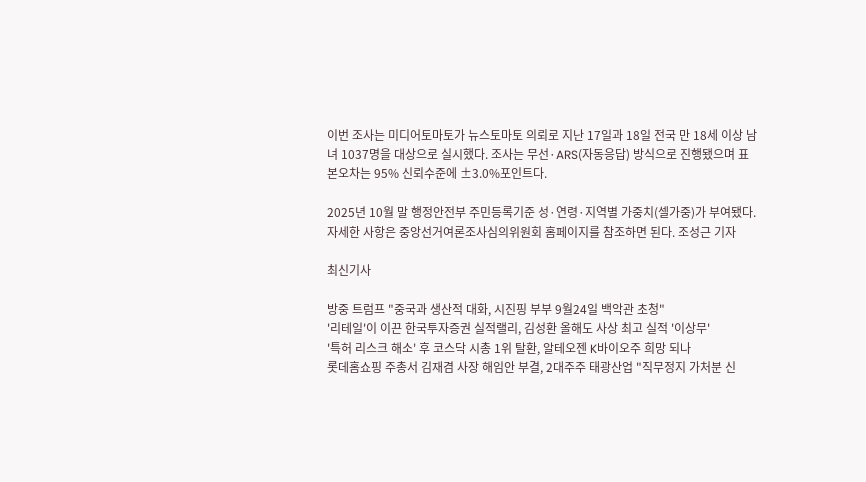이번 조사는 미디어토마토가 뉴스토마토 의뢰로 지난 17일과 18일 전국 만 18세 이상 남녀 1037명을 대상으로 실시했다. 조사는 무선·ARS(자동응답) 방식으로 진행됐으며 표본오차는 95% 신뢰수준에 ±3.0%포인트다.

2025년 10월 말 행정안전부 주민등록기준 성·연령·지역별 가중치(셀가중)가 부여됐다. 자세한 사항은 중앙선거여론조사심의위원회 홈페이지를 참조하면 된다. 조성근 기자

최신기사

방중 트럼프 "중국과 생산적 대화, 시진핑 부부 9월24일 백악관 초청"
'리테일'이 이끈 한국투자증권 실적랠리, 김성환 올해도 사상 최고 실적 '이상무'
'특허 리스크 해소' 후 코스닥 시총 1위 탈환, 알테오젠 K바이오주 희망 되나
롯데홈쇼핑 주총서 김재겸 사장 해임안 부결, 2대주주 태광산업 "직무정지 가처분 신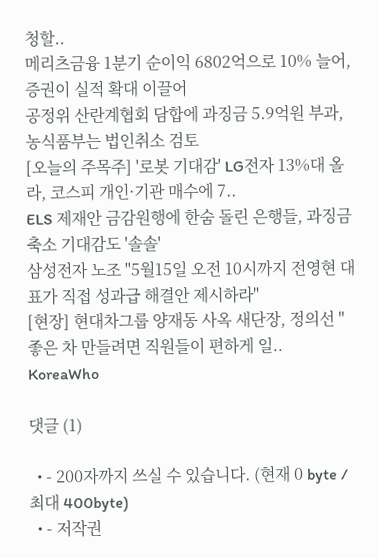청할..
메리츠금융 1분기 순이익 6802억으로 10% 늘어, 증권이 실적 확대 이끌어
공정위 산란계협회 담합에 과징금 5.9억원 부과, 농식품부는 법인취소 검토
[오늘의 주목주] '로봇 기대감' LG전자 13%대 올라, 코스피 개인·기관 매수에 7..
ELS 제재안 금감원행에 한숨 돌린 은행들, 과징금 축소 기대감도 '솔솔'
삼성전자 노조 "5월15일 오전 10시까지 전영현 대표가 직접 성과급 해결안 제시하라"
[현장] 현대차그룹 양재동 사옥 새단장, 정의선 "좋은 차 만들려면 직원들이 편하게 일..
KoreaWho

댓글 (1)

  • - 200자까지 쓰실 수 있습니다. (현재 0 byte / 최대 400byte)
  • - 저작권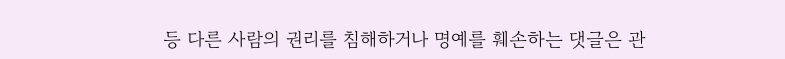등 다른 사람의 권리를 침해하거나 명예를 훼손하는 댓글은 관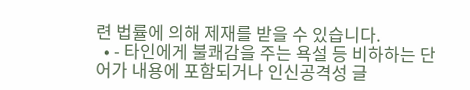련 법률에 의해 제재를 받을 수 있습니다.
  • - 타인에게 불쾌감을 주는 욕설 등 비하하는 단어가 내용에 포함되거나 인신공격성 글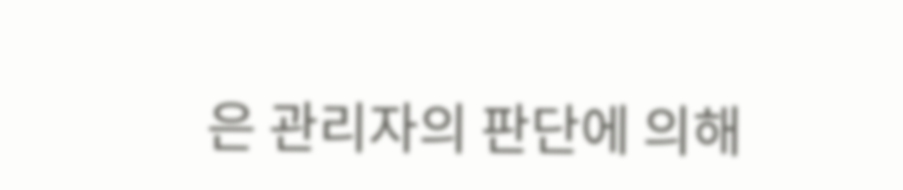은 관리자의 판단에 의해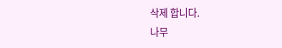삭제 합니다.
나무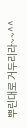뿌린대로 거두리라~~^^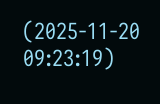(2025-11-20 09:23:19)